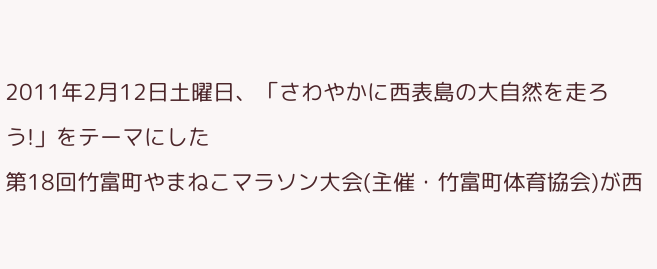2011年2月12日土曜日、「さわやかに西表島の大自然を走ろう!」をテーマにした
第18回竹富町やまねこマラソン大会(主催・竹富町体育協会)が西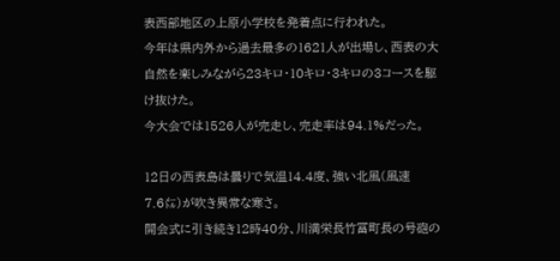表西部地区の上原小学校を発着点に行われた。
今年は県内外から過去最多の1621人が出場し、西表の大自然を楽しみながら23キロ・10キロ・3キロの3コースを駆け抜けた。
今大会では1526人が完走し、完走率は94.1%だった。

12日の西表島は曇りで気温14.4度、強い北風(風速7.6㍍)が吹き異常な寒さ。
開会式に引き続き12時40分、川満栄長竹冨町長の号砲の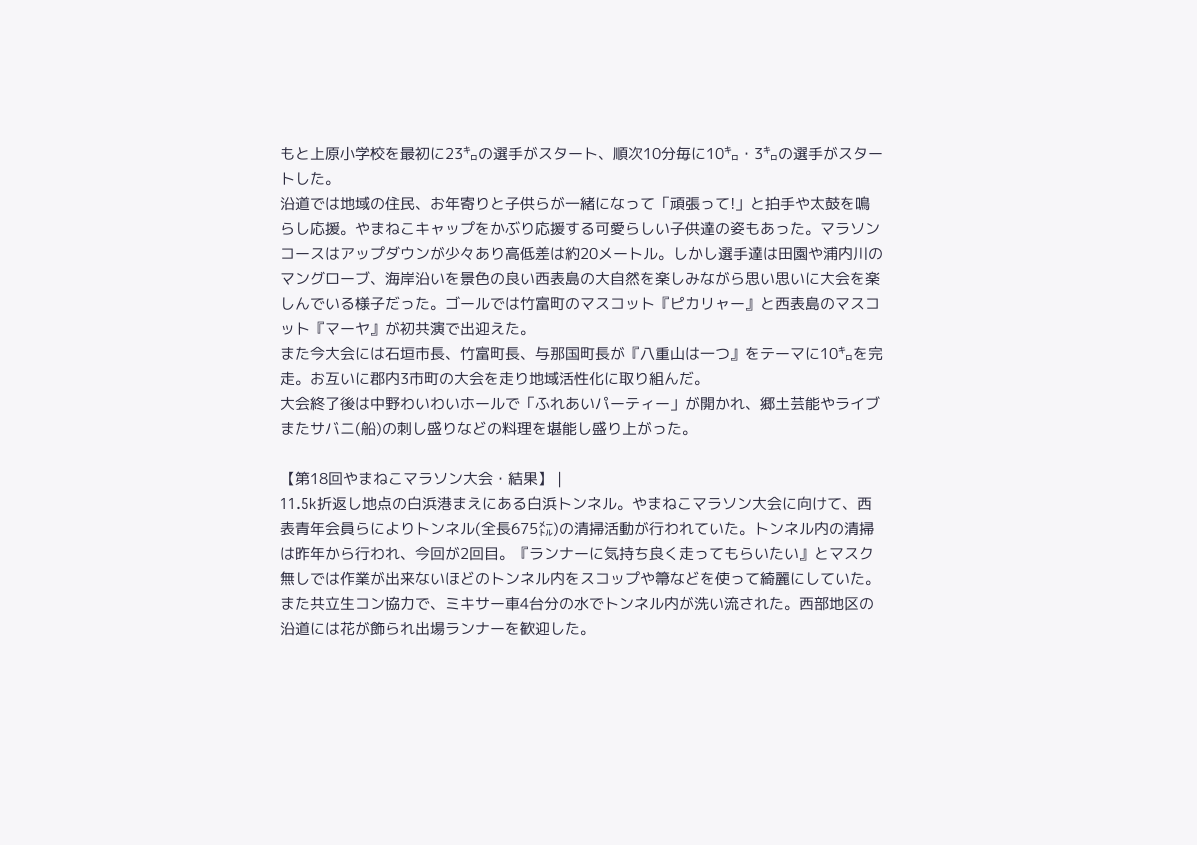もと上原小学校を最初に23㌔の選手がスタート、順次10分毎に10㌔・3㌔の選手がスタートした。
沿道では地域の住民、お年寄りと子供らが一緒になって「頑張って!」と拍手や太鼓を鳴らし応援。やまねこキャップをかぶり応援する可愛らしい子供達の姿もあった。マラソンコースはアップダウンが少々あり高低差は約20メートル。しかし選手達は田園や浦内川のマングローブ、海岸沿いを景色の良い西表島の大自然を楽しみながら思い思いに大会を楽しんでいる様子だった。ゴールでは竹富町のマスコット『ピカリャー』と西表島のマスコット『マーヤ』が初共演で出迎えた。
また今大会には石垣市長、竹富町長、与那国町長が『八重山は一つ』をテーマに10㌔を完走。お互いに郡内3市町の大会を走り地域活性化に取り組んだ。
大会終了後は中野わいわいホールで「ふれあいパーティー」が開かれ、郷土芸能やライブまたサバニ(船)の刺し盛りなどの料理を堪能し盛り上がった。

【第18回やまねこマラソン大会・結果】 |
11.5k折返し地点の白浜港まえにある白浜トンネル。やまねこマラソン大会に向けて、西表青年会員らによりトンネル(全長675㍍)の清掃活動が行われていた。トンネル内の清掃は昨年から行われ、今回が2回目。『ランナーに気持ち良く走ってもらいたい』とマスク無しでは作業が出来ないほどのトンネル内をスコップや箒などを使って綺麗にしていた。また共立生コン協力で、ミキサー車4台分の水でトンネル内が洗い流された。西部地区の沿道には花が飾られ出場ランナーを歓迎した。